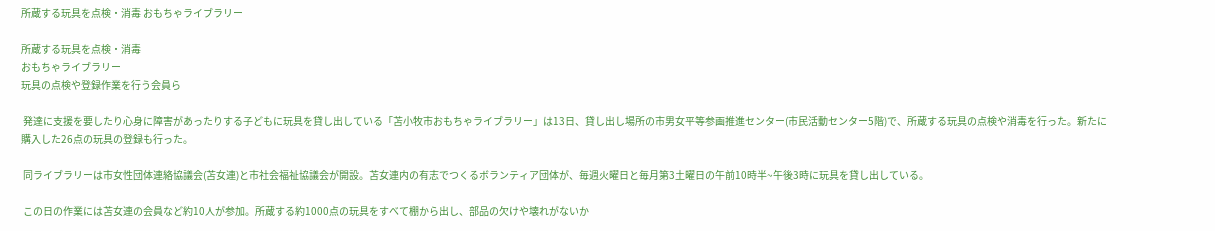所蔵する玩具を点検・消毒 おもちゃライブラリー

所蔵する玩具を点検・消毒
おもちゃライブラリー
玩具の点検や登録作業を行う会員ら

 発達に支援を要したり心身に障害があったりする子どもに玩具を貸し出している「苫小牧市おもちゃライブラリー」は13日、貸し出し場所の市男女平等参画推進センター(市民活動センター5階)で、所蔵する玩具の点検や消毒を行った。新たに購入した26点の玩具の登録も行った。

 同ライブラリーは市女性団体連絡協議会(苫女連)と市社会福祉協議会が開設。苫女連内の有志でつくるボランティア団体が、毎週火曜日と毎月第3土曜日の午前10時半~午後3時に玩具を貸し出している。

 この日の作業には苫女連の会員など約10人が参加。所蔵する約1000点の玩具をすべて棚から出し、部品の欠けや壊れがないか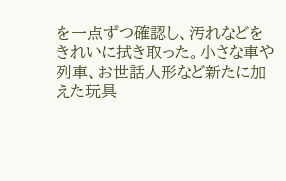を一点ずつ確認し、汚れなどをきれいに拭き取った。小さな車や列車、お世話人形など新たに加えた玩具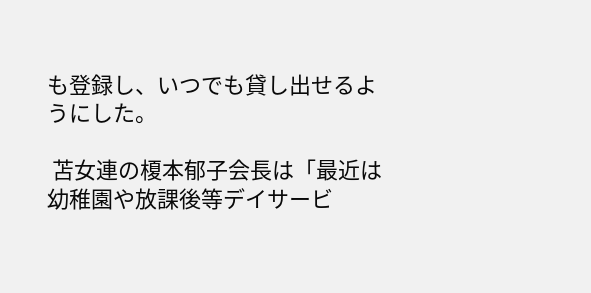も登録し、いつでも貸し出せるようにした。

 苫女連の榎本郁子会長は「最近は幼稚園や放課後等デイサービ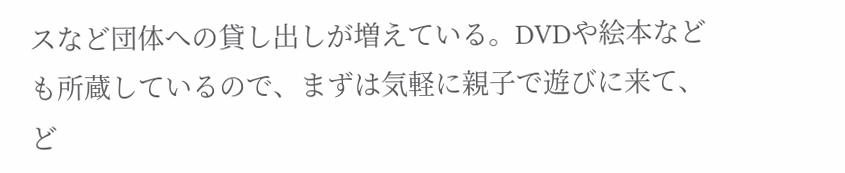スなど団体への貸し出しが増えている。DVDや絵本なども所蔵しているので、まずは気軽に親子で遊びに来て、ど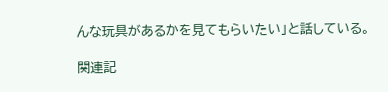んな玩具があるかを見てもらいたい」と話している。

関連記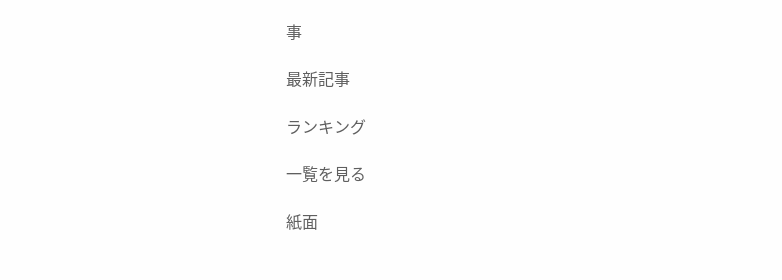事

最新記事

ランキング

一覧を見る

紙面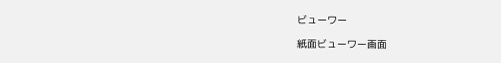ビューワー

紙面ビューワー画面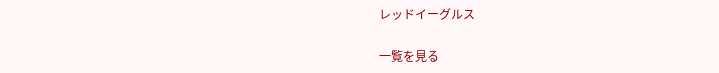レッドイーグルス

一覧を見る